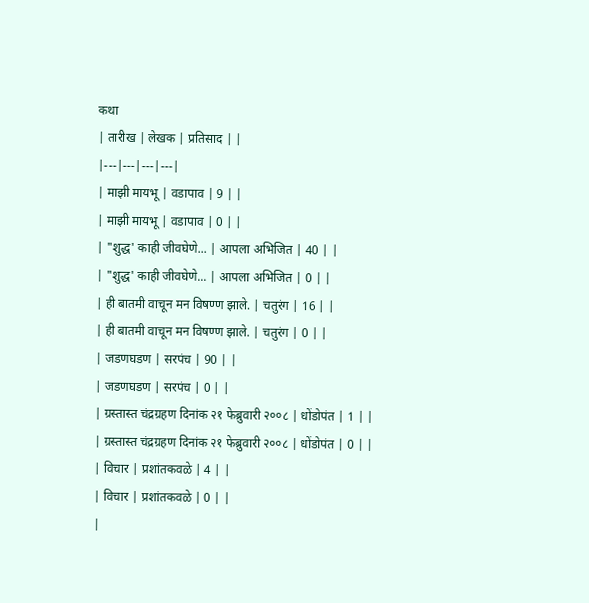कथा
| तारीख | लेखक | प्रतिसाद | |
|---|---|---|---|
| माझी मायभू | वडापाव | 9 | |
| माझी मायभू | वडापाव | 0 | |
| "शुद्ध' काही जीवघेणे... | आपला अभिजित | 40 | |
| "शुद्ध' काही जीवघेणे... | आपला अभिजित | 0 | |
| ही बातमी वाचून मन विषण्ण झाले. | चतुरंग | 16 | |
| ही बातमी वाचून मन विषण्ण झाले. | चतुरंग | 0 | |
| जडणघडण | सरपंच | 90 | |
| जडणघडण | सरपंच | 0 | |
| ग्रस्तास्त चंद्रग्रहण दिनांक २१ फेब्रुवारी २००८ | धोंडोपंत | 1 | |
| ग्रस्तास्त चंद्रग्रहण दिनांक २१ फेब्रुवारी २००८ | धोंडोपंत | 0 | |
| विचार | प्रशांतकवळे | 4 | |
| विचार | प्रशांतकवळे | 0 | |
|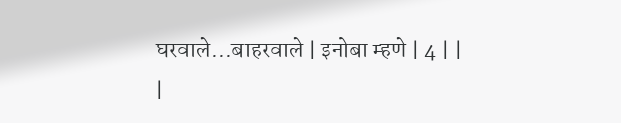घरवाले...बाहरवाले | इनोबा म्हणे | 4 | |
|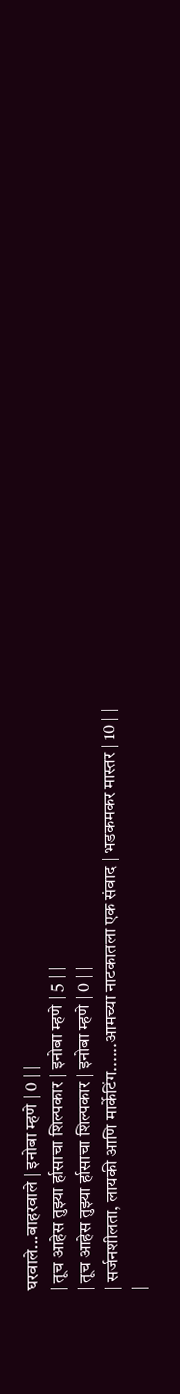घरवाले...बाहरवाले | इनोबा म्हणे | 0 | |
| तूच आहेस तुझ्या र्हासाचा शिल्पकार | इनोबा म्हणे | 5 | |
| तूच आहेस तुझ्या र्हासाचा शिल्पकार | इनोबा म्हणे | 0 | |
| सर्जनशीलता, लायकी आणि मार्केटिंग......आमच्या नाटकातला एक संवाद | भडकमकर मास्तर | 10 | |
|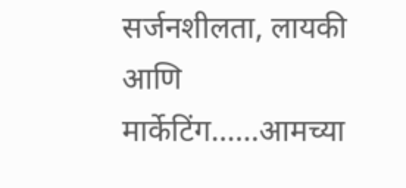सर्जनशीलता, लायकी आणि मार्केटिंग......आमच्या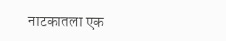नाटकातला एक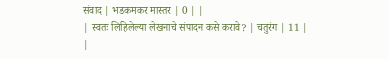संवाद | भडकमकर मास्तर | 0 | |
| स्वतः लिहिलेल्या लेखनाचे संपादन कसे करावे? | चतुरंग | 11 | |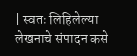| स्वतः लिहिलेल्या लेखनाचे संपादन कसे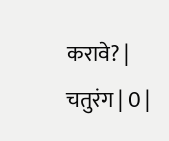करावे? | चतुरंग | 0 |